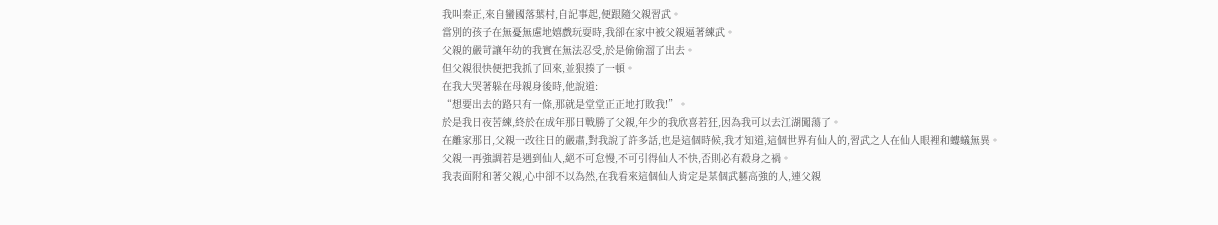我叫秦正,來自蠻國落葉村,自記事起,便跟隨父親習武。
當別的孩子在無憂無慮地嬉戲玩耍時,我卻在家中被父親逼著練武。
父親的嚴苛讓年幼的我實在無法忍受,於是偷偷溜了出去。
但父親很快便把我抓了回來,並狠揍了一頓。
在我大哭著躲在母親身後時,他說道:
“想要出去的路只有一條,那就是堂堂正正地打敗我!”。
於是我日夜苦練,終於在成年那日戰勝了父親,年少的我欣喜若狂,因為我可以去江湖闖蕩了。
在離家那日,父親一改往日的嚴肅,對我說了許多話,也是這個時候,我才知道,這個世界有仙人的,習武之人在仙人眼裡和螻蟻無異。
父親一再強調若是遇到仙人,絕不可怠慢,不可引得仙人不快,否則必有殺身之禍。
我表面附和著父親,心中卻不以為然,在我看來這個仙人肯定是某個武藝高強的人,連父親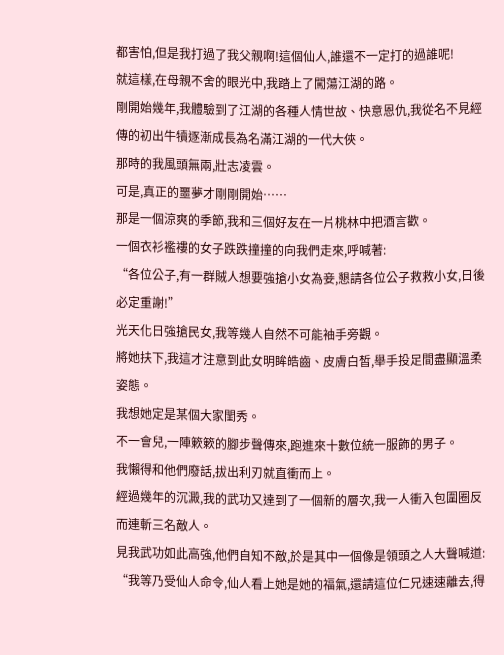都害怕,但是我打過了我父親啊!這個仙人,誰還不一定打的過誰呢!
就這樣,在母親不舍的眼光中,我踏上了闖蕩江湖的路。
剛開始幾年,我體驗到了江湖的各種人情世故、快意恩仇,我從名不見經傳的初出牛犢逐漸成長為名滿江湖的一代大俠。
那時的我風頭無兩,壯志凌雲。
可是,真正的噩夢才剛剛開始……
那是一個涼爽的季節,我和三個好友在一片桃林中把酒言歡。
一個衣衫襤褸的女子跌跌撞撞的向我們走來,呼喊著:
“各位公子,有一群賊人想要強搶小女為妾,懇請各位公子救救小女,日後必定重謝!”
光天化日強搶民女,我等幾人自然不可能袖手旁觀。
將她扶下,我這才注意到此女明眸皓齒、皮膚白皙,舉手投足間盡顯溫柔姿態。
我想她定是某個大家閨秀。
不一會兒,一陣簌簌的腳步聲傳來,跑進來十數位統一服飾的男子。
我懶得和他們廢話,拔出利刃就直衝而上。
經過幾年的沉澱,我的武功又達到了一個新的層次,我一人衝入包圍圈反而連斬三名敵人。
見我武功如此高強,他們自知不敵,於是其中一個像是領頭之人大聲喊道:
“我等乃受仙人命令,仙人看上她是她的福氣,還請這位仁兄速速離去,得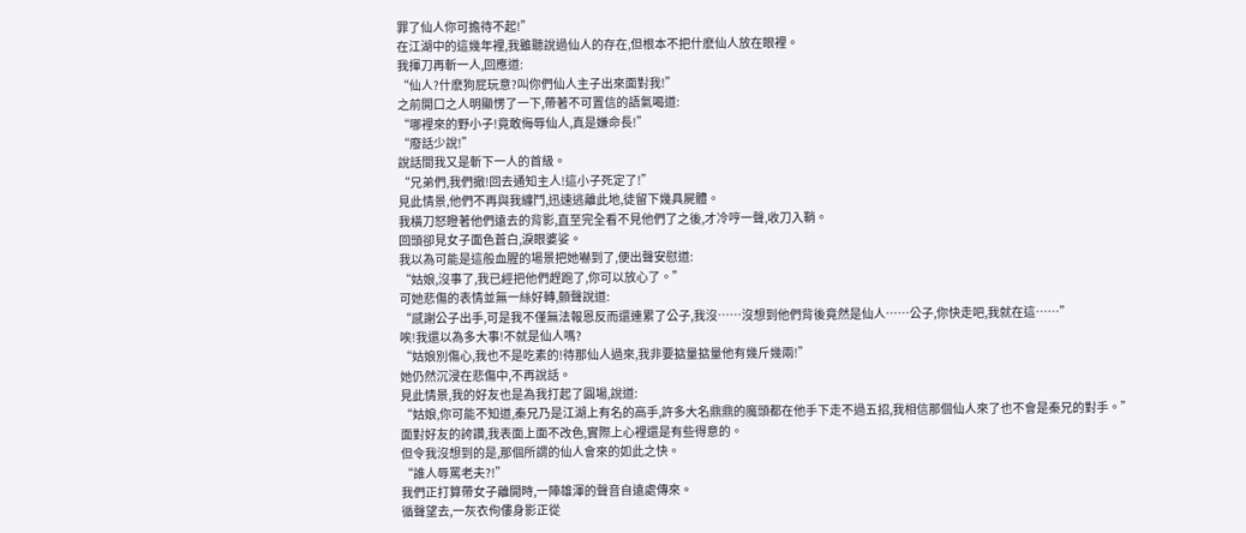罪了仙人你可擔待不起!”
在江湖中的這幾年裡,我雖聽說過仙人的存在,但根本不把什麽仙人放在眼裡。
我揮刀再斬一人,回應道:
“仙人?什麽狗屁玩意?叫你們仙人主子出來面對我!”
之前開口之人明顯愣了一下,帶著不可置信的語氣喝道:
“哪裡來的野小子!竟敢侮辱仙人,真是嫌命長!”
“廢話少說!”
說話間我又是斬下一人的首級。
“兄弟們,我們撤!回去通知主人!這小子死定了!”
見此情景,他們不再與我纏鬥,迅速逃離此地,徒留下幾具屍體。
我橫刀怒瞪著他們遠去的背影,直至完全看不見他們了之後,才冷哼一聲,收刀入鞘。
回頭卻見女子面色蒼白,淚眼婆娑。
我以為可能是這般血腥的場景把她嚇到了,便出聲安慰道:
“姑娘,沒事了,我已經把他們趕跑了,你可以放心了。”
可她悲傷的表情並無一絲好轉,顫聲說道:
“感謝公子出手,可是我不僅無法報恩反而還連累了公子,我沒……沒想到他們背後竟然是仙人……公子,你快走吧,我就在這……”
唉!我還以為多大事!不就是仙人嗎?
“姑娘別傷心,我也不是吃素的!待那仙人過來,我非要掂量掂量他有幾斤幾兩!”
她仍然沉浸在悲傷中,不再說話。
見此情景,我的好友也是為我打起了圓場,說道:
“姑娘,你可能不知道,秦兄乃是江湖上有名的高手,許多大名鼎鼎的魔頭都在他手下走不過五招,我相信那個仙人來了也不會是秦兄的對手。”
面對好友的誇讚,我表面上面不改色,實際上心裡還是有些得意的。
但令我沒想到的是,那個所謂的仙人會來的如此之快。
“誰人辱罵老夫?!”
我們正打算帶女子離開時,一陣雄渾的聲音自遠處傳來。
循聲望去,一灰衣佝僂身影正從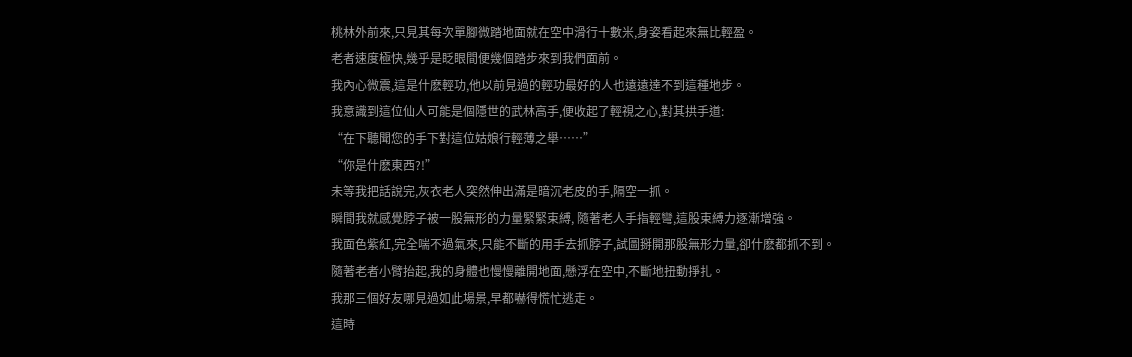桃林外前來,只見其每次單腳微踏地面就在空中滑行十數米,身姿看起來無比輕盈。
老者速度極快,幾乎是眨眼間便幾個踏步來到我們面前。
我內心微震,這是什麽輕功,他以前見過的輕功最好的人也遠遠達不到這種地步。
我意識到這位仙人可能是個隱世的武林高手,便收起了輕視之心,對其拱手道:
“在下聽聞您的手下對這位姑娘行輕薄之舉……”
“你是什麽東西?!”
未等我把話說完,灰衣老人突然伸出滿是暗沉老皮的手,隔空一抓。
瞬間我就感覺脖子被一股無形的力量緊緊束縛, 隨著老人手指輕彎,這股束縛力逐漸增強。
我面色紫紅,完全喘不過氣來,只能不斷的用手去抓脖子,試圖掰開那股無形力量,卻什麽都抓不到。
隨著老者小臂抬起,我的身體也慢慢離開地面,懸浮在空中,不斷地扭動掙扎。
我那三個好友哪見過如此場景,早都嚇得慌忙逃走。
這時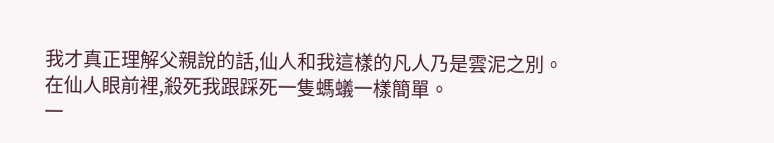我才真正理解父親說的話,仙人和我這樣的凡人乃是雲泥之別。
在仙人眼前裡,殺死我跟踩死一隻螞蟻一樣簡單。
一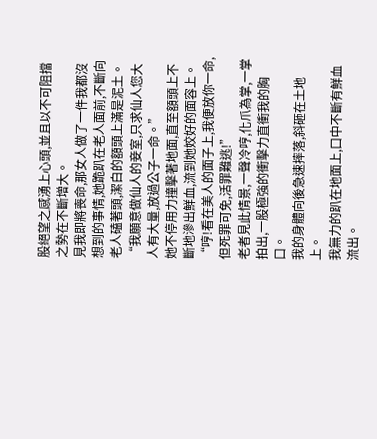股絕望之感湧上心頭,並且以不可阻擋之勢在不斷增大。
見我即將喪命,那女人做了一件我都沒想到的事情,她跪趴在老人面前,不斷向老人磕著頭,潔白的額頭上滿是泥土。
“我願意做仙人的妾室,只求仙人您大人有大量,放過公子一命。”
她不停用力撞擊著地面,直至額頭上不斷地滲出鮮血,流到她姣好的面容上。
“哼!看在美人的面子上,我便放你一命,但死罪可免,活罪難逃!”
老者見此情景,一聲冷哼,化爪為掌,一掌拍出,一股極強的衝擊力直衝我的胸口。
我的身體向後急速摔落,斜砸在土地上。
我無力的趴在地面上,口中不斷有鮮血流出。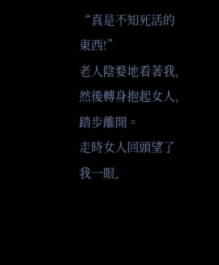“真是不知死活的東西!”
老人陰婺地看著我,然後轉身抱起女人,踏步離開。
走時女人回頭望了我一眼,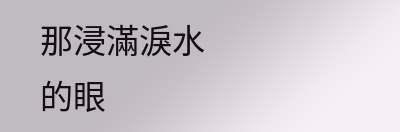那浸滿淚水的眼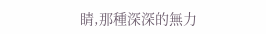睛,那種深深的無力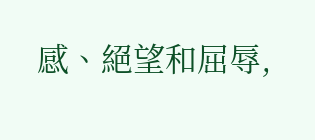感、絕望和屈辱,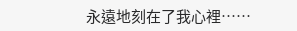永遠地刻在了我心裡……